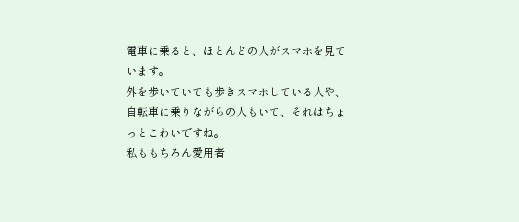電車に乗ると、ほとんどの人がスマホを見ています。
外を歩いていても歩きスマホしている人や、自転車に乗りながらの人もいて、それはちょっとこわいですね。
私ももちろん愛用者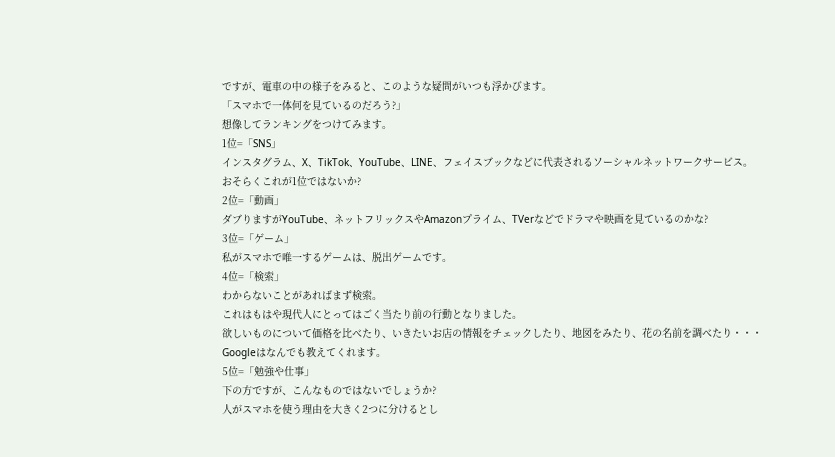ですが、電車の中の様子をみると、このような疑問がいつも浮かびます。
「スマホで一体何を見ているのだろう?」
想像してランキングをつけてみます。
1位=「SNS」
インスタグラム、X、TikTok、YouTube、LINE、フェイスブックなどに代表されるソーシャルネットワークサービス。
おそらくこれが1位ではないか?
2位=「動画」
ダブりますがYouTube、ネットフリックスやAmazonプライム、TVerなどでドラマや映画を見ているのかな?
3位=「ゲーム」
私がスマホで唯一するゲームは、脱出ゲームです。
4位=「検索」
わからないことがあればまず検索。
これはもはや現代人にとってはごく当たり前の行動となりました。
欲しいものについて価格を比べたり、いきたいお店の情報をチェックしたり、地図をみたり、花の名前を調べたり・・・
Googleはなんでも教えてくれます。
5位=「勉強や仕事」
下の方ですが、こんなものではないでしょうか?
人がスマホを使う理由を大きく2つに分けるとし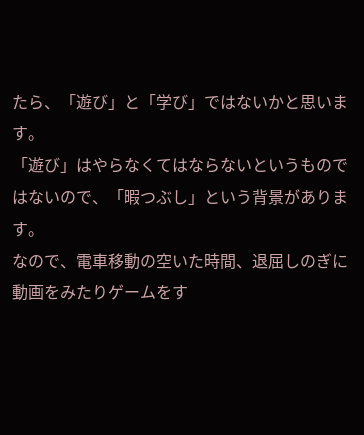たら、「遊び」と「学び」ではないかと思います。
「遊び」はやらなくてはならないというものではないので、「暇つぶし」という背景があります。
なので、電車移動の空いた時間、退屈しのぎに動画をみたりゲームをす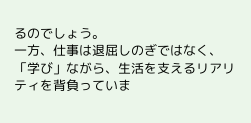るのでしょう。
一方、仕事は退屈しのぎではなく、「学び」ながら、生活を支えるリアリティを背負っていま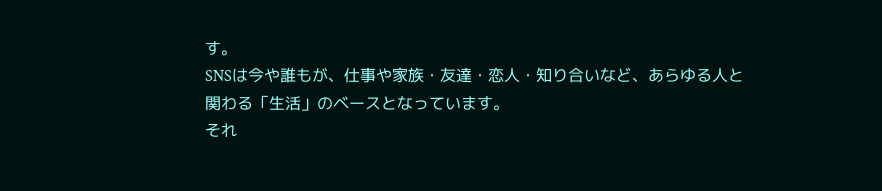す。
SNSは今や誰もが、仕事や家族・友達・恋人・知り合いなど、あらゆる人と関わる「生活」のベースとなっています。
それ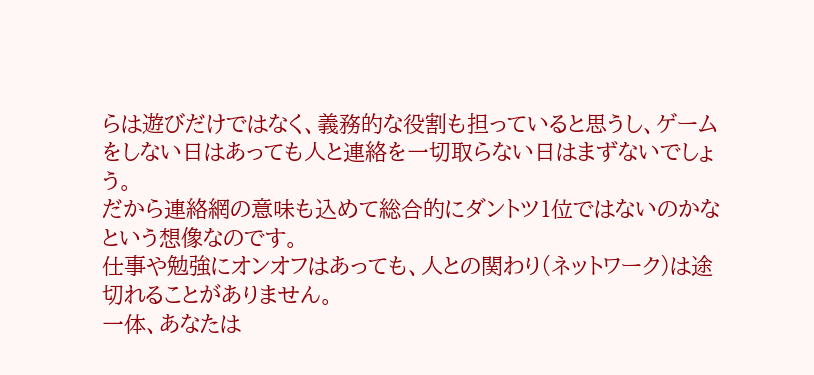らは遊びだけではなく、義務的な役割も担っていると思うし、ゲームをしない日はあっても人と連絡を一切取らない日はまずないでしょう。
だから連絡網の意味も込めて総合的にダントツ1位ではないのかなという想像なのです。
仕事や勉強にオンオフはあっても、人との関わり(ネットワーク)は途切れることがありません。
一体、あなたは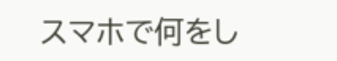スマホで何をし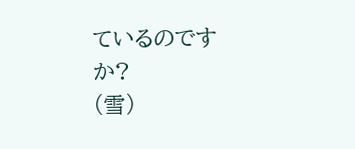ているのですか?
(雪)